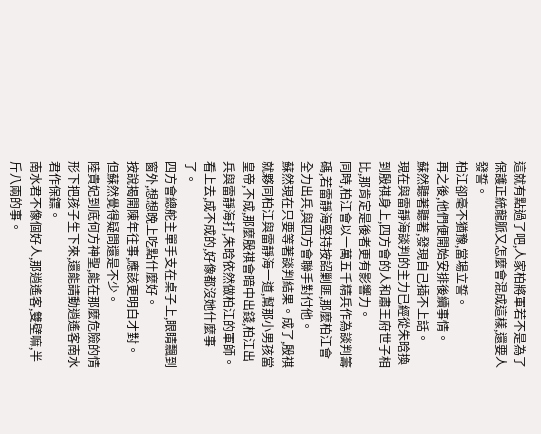這就有點過了吧,人家柏將軍若不是為了保護正統龍脈又怎麼會混成這樣,還要人發誓。
柏江卻毫不猶豫,當場立誓。
再之後,他們便開始安排後續事情。
蘇然聽著聽著,發現自己插不上話。
現在與雷靜海談判的主力已經從朱晗換到殷祺身上,四方會的人和肅王府世子相比,那肯定是後者更有影響力。
同時,柏江會以一萬五千精兵作為談判籌碼,若雷靜海堅持按詔剿匪,那麼柏江會全力出兵,與四方會聯手對付他。
蘇然現在只要等著談判結果。成了,殷祺就夥同柏江與雷靜海一道,幫那小男孩當皇帝,不成,那麼殷祺會暗中出錢,柏江出兵與雷靜海打,朱晗依然做柏江的軍師。
看上去,成不成的,好像都沒她什麼事了。
四方會總舵主單手支在桌子上,眼睛飄到窗外,想想晚上吃點什麼好。
按說揭開陳年往事,應該更明白才對。
但蘇然覺得疑問還是不少。
陸貴妃到底何方神聖,能在那麼危險的情形下把孩子生下來,還能請動逍遙客南水君作保鏢。
南水君不像個好人,那逍遙客,雙壁嘛,半斤八兩的事。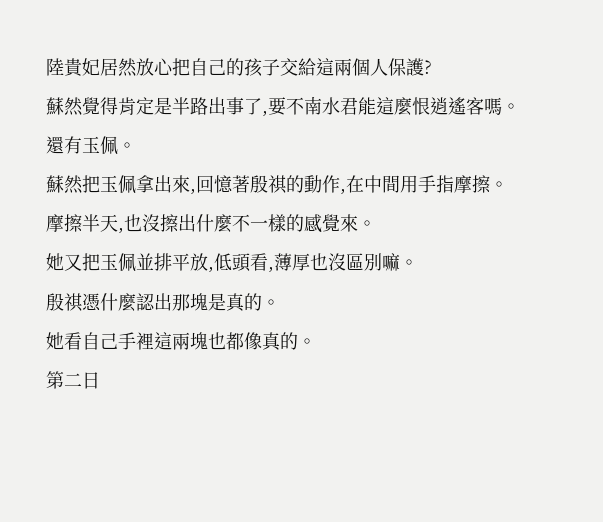陸貴妃居然放心把自己的孩子交給這兩個人保護?
蘇然覺得肯定是半路出事了,要不南水君能這麼恨逍遙客嗎。
還有玉佩。
蘇然把玉佩拿出來,回憶著殷祺的動作,在中間用手指摩擦。
摩擦半天,也沒擦出什麼不一樣的感覺來。
她又把玉佩並排平放,低頭看,薄厚也沒區別嘛。
殷祺憑什麼認出那塊是真的。
她看自己手裡這兩塊也都像真的。
第二日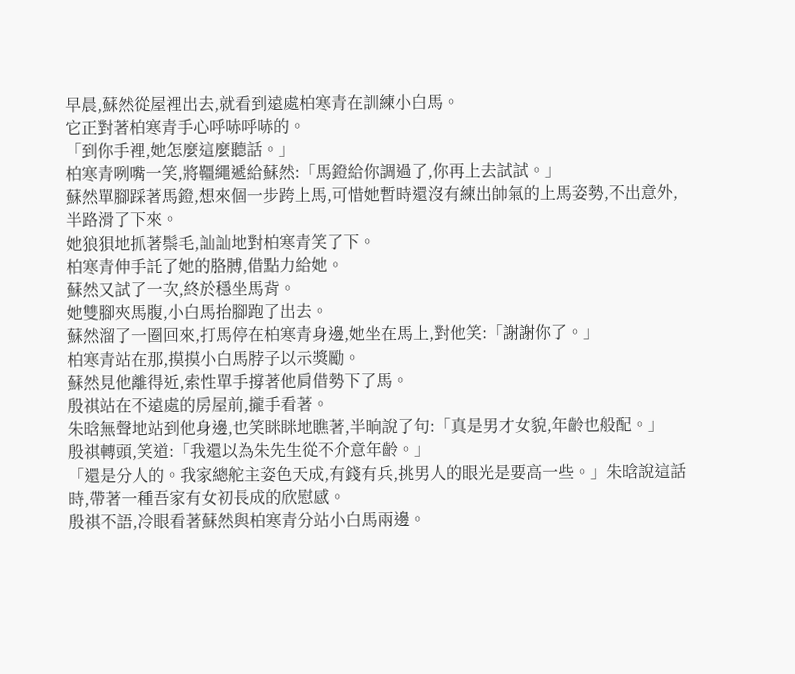早晨,蘇然從屋裡出去,就看到遠處柏寒青在訓練小白馬。
它正對著柏寒青手心呼哧呼哧的。
「到你手裡,她怎麼這麼聽話。」
柏寒青咧嘴一笑,將韁繩遞給蘇然:「馬鐙給你調過了,你再上去試試。」
蘇然單腳踩著馬鐙,想來個一步跨上馬,可惜她暫時還沒有練出帥氣的上馬姿勢,不出意外,半路滑了下來。
她狼狽地抓著鬃毛,訕訕地對柏寒青笑了下。
柏寒青伸手託了她的胳膊,借點力給她。
蘇然又試了一次,終於穩坐馬背。
她雙腳夾馬腹,小白馬抬腳跑了出去。
蘇然溜了一圈回來,打馬停在柏寒青身邊,她坐在馬上,對他笑:「謝謝你了。」
柏寒青站在那,摸摸小白馬脖子以示獎勵。
蘇然見他離得近,索性單手撐著他肩借勢下了馬。
殷祺站在不遠處的房屋前,攏手看著。
朱晗無聲地站到他身邊,也笑眯眯地瞧著,半晌說了句:「真是男才女貌,年齡也般配。」
殷祺轉頭,笑道:「我還以為朱先生從不介意年齡。」
「還是分人的。我家總舵主姿色天成,有錢有兵,挑男人的眼光是要高一些。」朱晗說這話時,帶著一種吾家有女初長成的欣慰感。
殷祺不語,冷眼看著蘇然與柏寒青分站小白馬兩邊。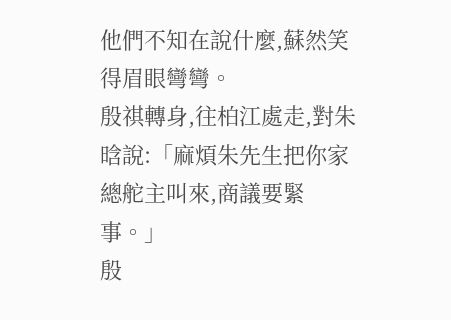他們不知在說什麼,蘇然笑得眉眼彎彎。
殷祺轉身,往柏江處走,對朱晗說:「麻煩朱先生把你家總舵主叫來,商議要緊事。」
殷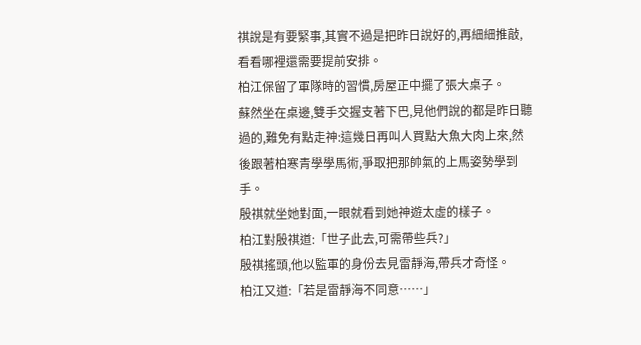祺說是有要緊事,其實不過是把昨日說好的,再細細推敲,看看哪裡還需要提前安排。
柏江保留了軍隊時的習慣,房屋正中擺了張大桌子。
蘇然坐在桌邊,雙手交握支著下巴,見他們說的都是昨日聽過的,難免有點走神:這幾日再叫人買點大魚大肉上來,然後跟著柏寒青學學馬術,爭取把那帥氣的上馬姿勢學到手。
殷祺就坐她對面,一眼就看到她神遊太虛的樣子。
柏江對殷祺道:「世子此去,可需帶些兵?」
殷祺搖頭,他以監軍的身份去見雷靜海,帶兵才奇怪。
柏江又道:「若是雷靜海不同意……」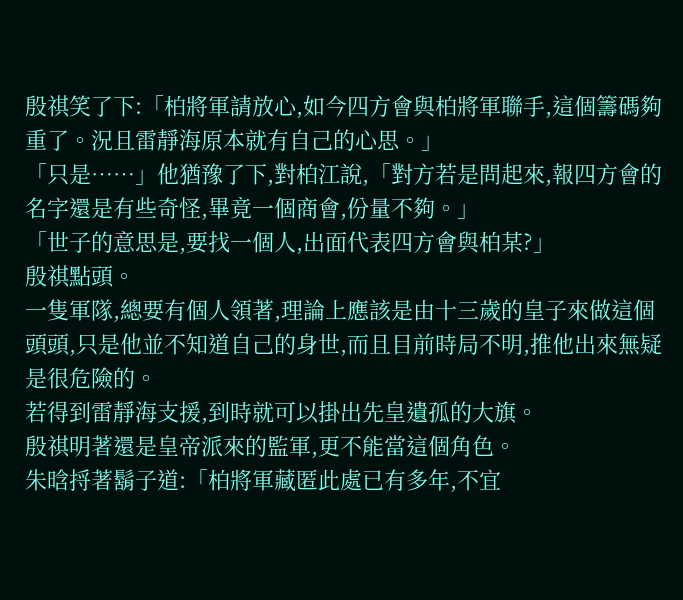殷祺笑了下:「柏將軍請放心,如今四方會與柏將軍聯手,這個籌碼夠重了。況且雷靜海原本就有自己的心思。」
「只是……」他猶豫了下,對柏江說,「對方若是問起來,報四方會的名字還是有些奇怪,畢竟一個商會,份量不夠。」
「世子的意思是,要找一個人,出面代表四方會與柏某?」
殷祺點頭。
一隻軍隊,總要有個人領著,理論上應該是由十三歲的皇子來做這個頭頭,只是他並不知道自己的身世,而且目前時局不明,推他出來無疑是很危險的。
若得到雷靜海支援,到時就可以掛出先皇遺孤的大旗。
殷祺明著還是皇帝派來的監軍,更不能當這個角色。
朱晗捋著鬍子道:「柏將軍藏匿此處已有多年,不宜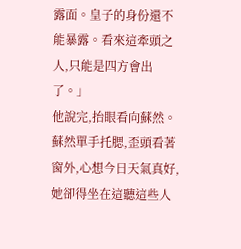露面。皇子的身份還不能暴露。看來這牽頭之人,只能是四方會出了。」
他說完,抬眼看向蘇然。
蘇然單手托腮,歪頭看著窗外,心想今日天氣真好,她卻得坐在這聽這些人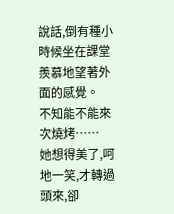說話,倒有種小時候坐在課堂羨慕地望著外面的感覺。
不知能不能來次燒烤……
她想得美了,呵地一笑,才轉過頭來,卻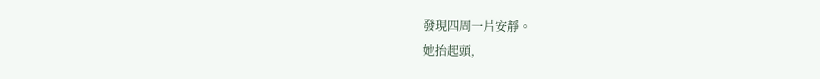發現四周一片安靜。
她抬起頭,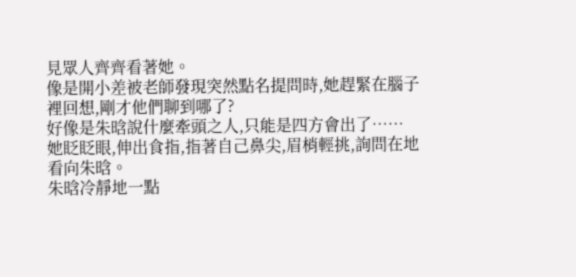見眾人齊齊看著她。
像是開小差被老師發現突然點名提問時,她趕緊在腦子裡回想,剛才他們聊到哪了?
好像是朱晗說什麼牽頭之人,只能是四方會出了……
她眨眨眼,伸出食指,指著自己鼻尖,眉梢輕挑,詢問在地看向朱晗。
朱晗冷靜地一點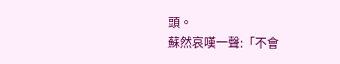頭。
蘇然哀嘆一聲:「不會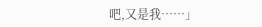吧,又是我……」